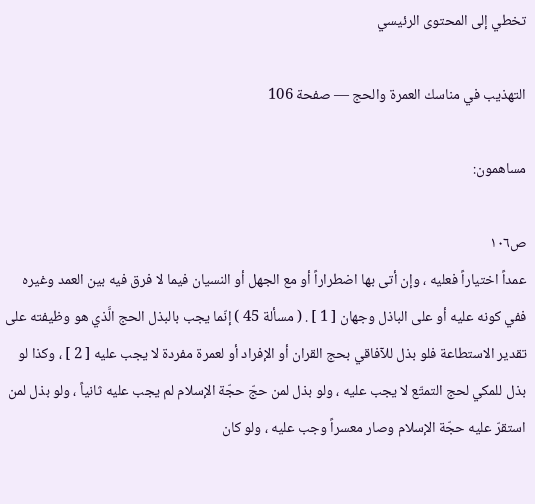تخطي إلى المحتوى الرئيسي

التهذيب في مناسك العمرة والحج — صفحة 106

مساهمون:

ص١٠٦
عمداً اختياراً فعليه ، وإن أتى بها اضطراراً أو مع الجهل أو النسيان فيما لا فرق فيه بين العمد وغيره ففي كونه عليه أو على الباذل وجهان [ 1 ] . ( مسألة 45 ) إنّما يجب بالبذل الحج الَّذي هو وظيفته على تقدير الاستطاعة فلو بذل للآفاقي بحج القران أو الإفراد أو لعمرة مفردة لا يجب عليه [ 2 ] ، وكذا لو بذل للمكي لحج التمتّع لا يجب عليه ، ولو بذل لمن حجّ حجّة الإسلام لم يجب عليه ثانياً ، ولو بذل لمن استقرّ عليه حجّة الإسلام وصار معسراً وجب عليه ، ولو كان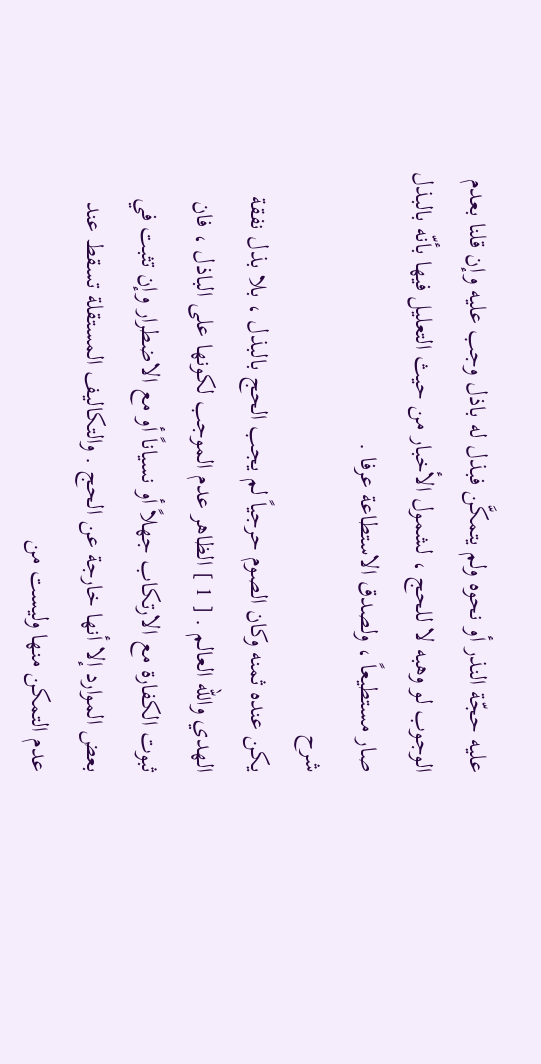عليه حجّة النذر أو نحوه ولم يتمكَّن فبذل له باذل وجب عليه وإن قلنا بعدم الوجوب لو وهبه لا للحج ، لشمول الأخبار من حيث التعليل فيها بأنّه بالبذل صار مستطيعاً ، ولصدق الاستطاعة عرفا .
شرح
يكن عنده ثمنه وكان الصوم حرجياً لم يجب الحج بالبذل ، بلا بذل نفقة الهدي والله العالم . [ 1 ] الظاهر عدم الموجب لكونها على الباذل ، فان ثبوت الكفارة مع الارتكاب جهلاً أو نسياناً أو مع الاضطرار وإن تثبت في بعض الموارد إلا أنها خارجة عن الحج . والتكاليف المستقلة تسقط عند عدم التمكن منها وليست من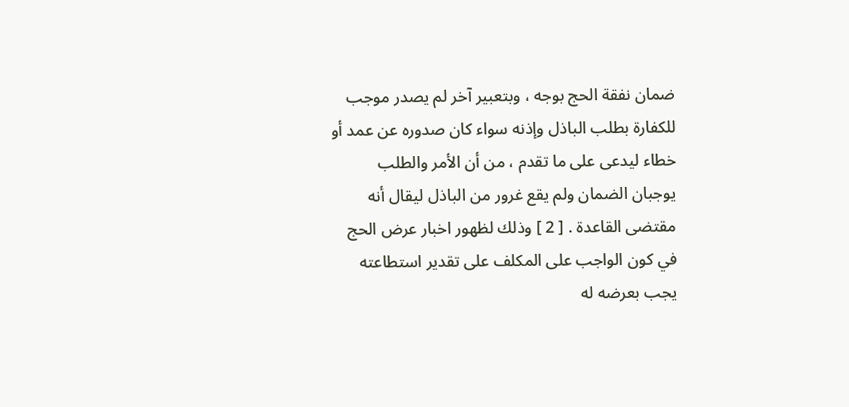ضمان نفقة الحج بوجه ، وبتعبير آخر لم يصدر موجب للكفارة بطلب الباذل وإذنه سواء كان صدوره عن عمد أو خطاء ليدعى على ما تقدم ، من أن الأمر والطلب يوجبان الضمان ولم يقع غرور من الباذل ليقال أنه مقتضى القاعدة . [ 2 ] وذلك لظهور اخبار عرض الحج في كون الواجب على المكلف على تقدير استطاعته يجب بعرضه له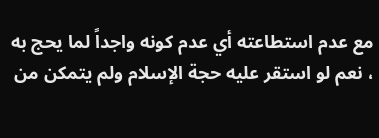مع عدم استطاعته أي عدم كونه واجداً لما يحج به ، نعم لو استقر عليه حجة الإسلام ولم يتمكن من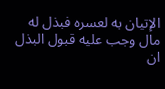الإتيان به لعسره فبذل له مال وجب عليه قبول البذل ان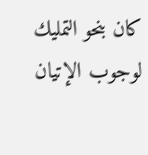كان بنحو التمليك لوجوب الإتيان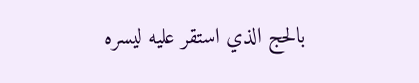بالحج الذي استقر عليه ليسره